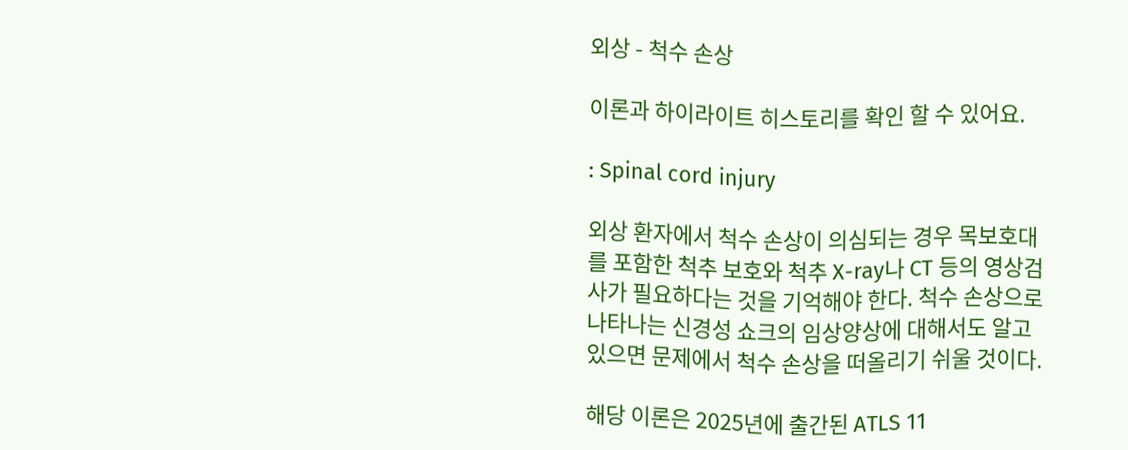외상 - 척수 손상

이론과 하이라이트 히스토리를 확인 할 수 있어요.

: Spinal cord injury

외상 환자에서 척수 손상이 의심되는 경우 목보호대를 포함한 척추 보호와 척추 X-ray나 CT 등의 영상검사가 필요하다는 것을 기억해야 한다. 척수 손상으로 나타나는 신경성 쇼크의 임상양상에 대해서도 알고 있으면 문제에서 척수 손상을 떠올리기 쉬울 것이다.

해당 이론은 2025년에 출간된 ATLS 11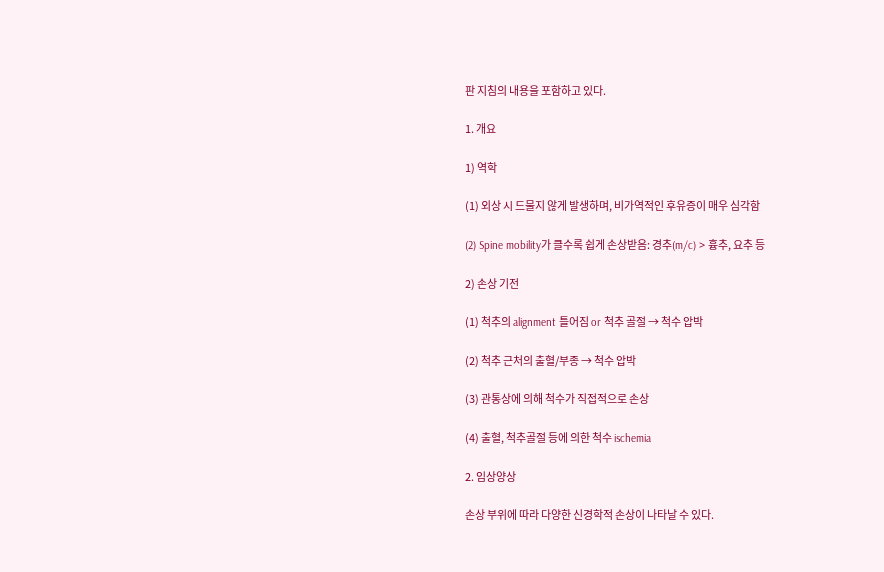판 지침의 내용을 포함하고 있다.

1. 개요

1) 역학

(1) 외상 시 드물지 않게 발생하며, 비가역적인 후유증이 매우 심각함

(2) Spine mobility가 클수록 쉽게 손상받음: 경추(m/c) > 흉추, 요추 등

2) 손상 기전

(1) 척추의 alignment 틀어짐 or 척추 골절 → 척수 압박

(2) 척추 근처의 출혈/부종 → 척수 압박

(3) 관통상에 의해 척수가 직접적으로 손상

(4) 출혈, 척추골절 등에 의한 척수 ischemia

2. 임상양상

손상 부위에 따라 다양한 신경학적 손상이 나타날 수 있다.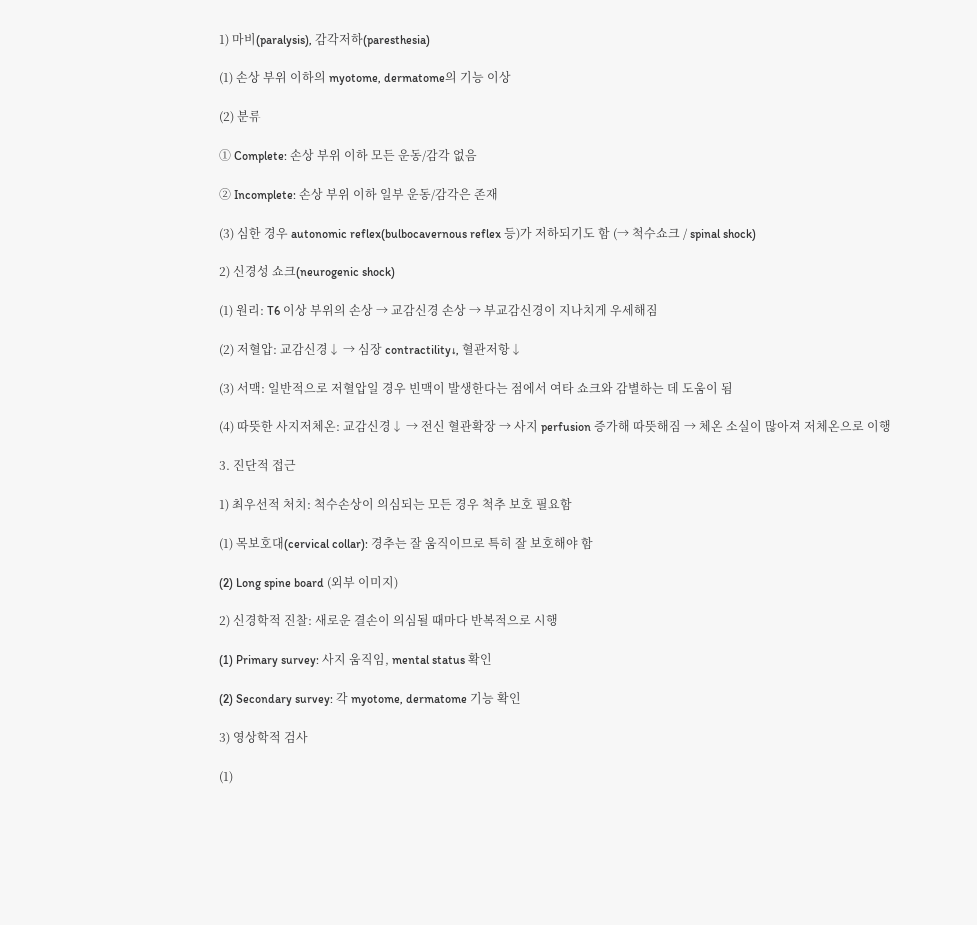1) 마비(paralysis), 감각저하(paresthesia)

(1) 손상 부위 이하의 myotome, dermatome의 기능 이상

(2) 분류

① Complete: 손상 부위 이하 모든 운동/감각 없음

② Incomplete: 손상 부위 이하 일부 운동/감각은 존재

(3) 심한 경우 autonomic reflex(bulbocavernous reflex 등)가 저하되기도 함 (→ 척수쇼크 / spinal shock)

2) 신경성 쇼크(neurogenic shock)

(1) 원리: T6 이상 부위의 손상 → 교감신경 손상 → 부교감신경이 지나치게 우세해짐

(2) 저혈압: 교감신경↓ → 심장 contractility↓, 혈관저항↓

(3) 서맥: 일반적으로 저혈압일 경우 빈맥이 발생한다는 점에서 여타 쇼크와 감별하는 데 도움이 됨

(4) 따뜻한 사지저체온: 교감신경↓ → 전신 혈관확장 → 사지 perfusion 증가해 따뜻해짐 → 체온 소실이 많아져 저체온으로 이행

3. 진단적 접근

1) 최우선적 처치: 척수손상이 의심되는 모든 경우 척추 보호 필요함

(1) 목보호대(cervical collar): 경추는 잘 움직이므로 특히 잘 보호해야 함

(2) Long spine board (외부 이미지)

2) 신경학적 진찰: 새로운 결손이 의심될 때마다 반복적으로 시행

(1) Primary survey: 사지 움직임, mental status 확인

(2) Secondary survey: 각 myotome, dermatome 기능 확인

3) 영상학적 검사

(1)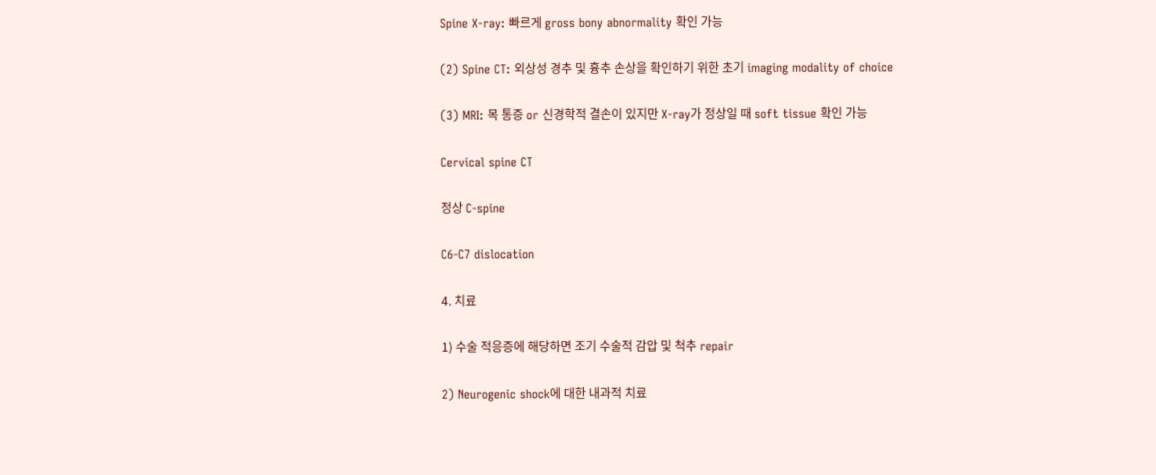Spine X-ray: 빠르게 gross bony abnormality 확인 가능

(2) Spine CT: 외상성 경추 및 흉추 손상을 확인하기 위한 초기 imaging modality of choice

(3) MRI: 목 통증 or 신경학적 결손이 있지만 X-ray가 정상일 때 soft tissue 확인 가능

Cervical spine CT

정상 C-spine

C6-C7 dislocation

4. 치료

1) 수술 적응증에 해당하면 조기 수술적 감압 및 척추 repair

2) Neurogenic shock에 대한 내과적 치료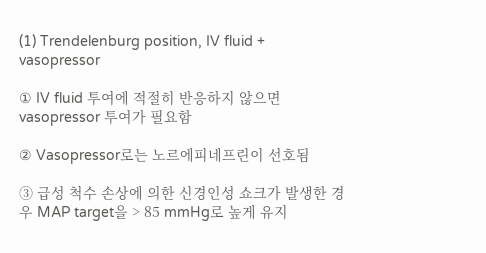(1) Trendelenburg position, IV fluid + vasopressor

① IV fluid 투여에 적절히 반응하지 않으면 vasopressor 투여가 필요함

② Vasopressor로는 노르에피네프린이 선호됨

③ 급성 척수 손상에 의한 신경인성 쇼크가 발생한 경우 MAP target을 > 85 mmHg로 높게 유지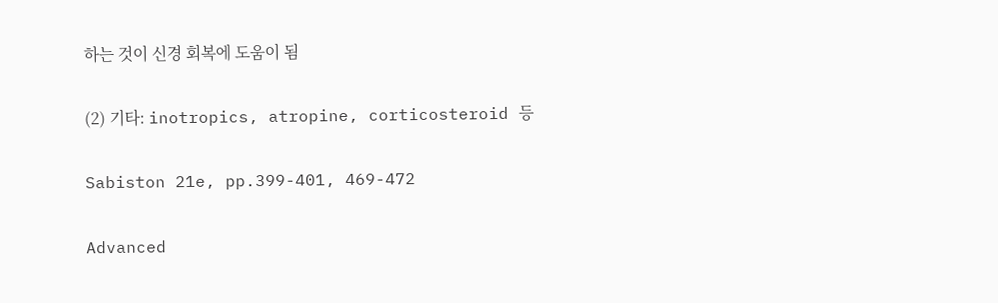하는 것이 신경 회복에 도움이 됨

(2) 기타: inotropics, atropine, corticosteroid 등

Sabiston 21e, pp.399-401, 469-472

Advanced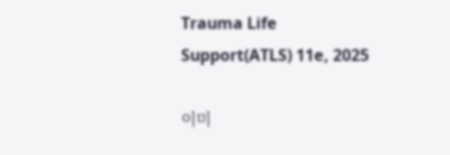Trauma Life Support(ATLS) 11e, 2025

이미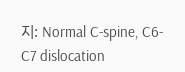지: Normal C-spine, C6-C7 dislocation